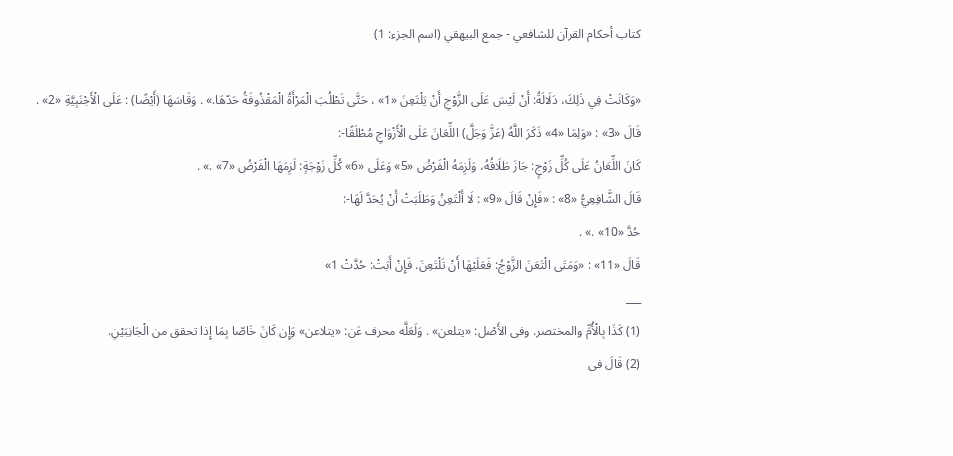كتاب أحكام القرآن للشافعي - جمع البيهقي (اسم الجزء: 1)

«وَكَانَتْ فِي ذَلِكَ، دَلَالَةُ: أَنْ لَيْسَ عَلَى الزَّوْجِ أَنْ يَلْتَعِنَ «1» ، حَتَّى تَطْلُبَ الْمَرْأَةُ الْمَقْذُوفَةُ حَدّهَا.» . وَقَاسَهَا (أَيْضًا) : عَلَى الْأَجْنَبِيَّةِ «2» .
قَالَ «3» : «وَلِمَا «4» ذَكَرَ اللَّهُ (عَزَّ وَجَلَّ) اللِّعَانَ عَلَى الْأَزْوَاجِ مُطْلَقًا-:
كَانَ اللِّعَانُ عَلَى كُلِّ زَوْجٍ: جَازَ طَلَاقُهُ، وَلَزِمَهُ الْفَرْضُ «5» وَعَلَى «6» كُلِّ زَوْجَةٍ: لَزِمَهَا الْفَرْضُ «7» .» .
قَالَ الشَّافِعِيُّ «8» : «فَإِنْ قَالَ «9» : لَا أَلْتَعِنُ وَطَلَبَتْ أَنْ يُحَدَّ لَهَا-:
حُدَّ «10» .» .
قَالَ «11» : «وَمَتَى الْتَعَنَ الزَّوْجُ: فَعَلَيْهَا أَنْ تَلْتَعِنَ. فَإِنْ أَبَتْ: حُدَّتْ 1»
___
(1) كَذَا بِالْأُمِّ والمختصر. وفى الأَصْل: «يتلعن» . وَلَعَلَّه محرف عَن: «يتلاعن» وَإِن كَانَ خَاصّا بِمَا إِذا تحقق من الْجَانِبَيْنِ.
(2) قَالَ فى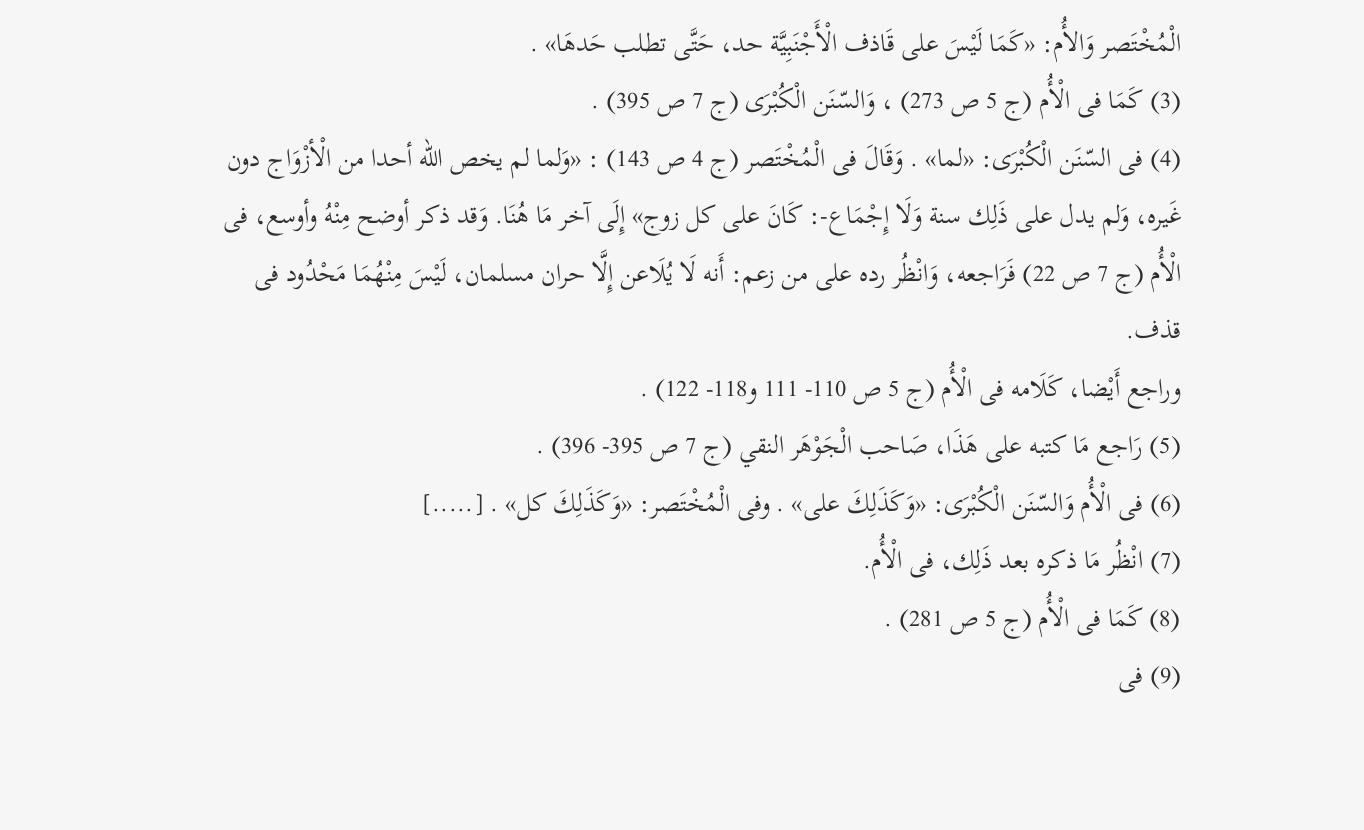الْمُخْتَصر وَالأُم: «كَمَا لَيْسَ على قَاذف الْأَجْنَبِيَّة حد، حَتَّى تطلب حَدهَا» .
(3) كَمَا فى الْأُم (ج 5 ص 273) ، وَالسّنَن الْكُبْرَى (ج 7 ص 395) .
(4) فى السّنَن الْكُبْرَى: «لما» . وَقَالَ فى الْمُخْتَصر (ج 4 ص 143) : «وَلما لم يخص الله أحدا من الْأزْوَاج دون غَيره، وَلم يدل على ذَلِك سنة وَلَا إِجْمَاع-: كَانَ على كل زوج» إِلَى آخر مَا هُنَا. وَقد ذكر أوضح مِنْهُ وأوسع، فى الْأُم (ج 7 ص 22) فَرَاجعه، وَانْظُر رده على من زعم: أَنه لَا يُلَاعن إِلَّا حران مسلمان، لَيْسَ مِنْهُمَا مَحْدُود فى قذف.
وراجع أَيْضا، كَلَامه فى الْأُم (ج 5 ص 110- 111 و118- 122) .
(5) رَاجع مَا كتبه على هَذَا، صَاحب الْجَوْهَر النقي (ج 7 ص 395- 396) .
(6) فى الْأُم وَالسّنَن الْكُبْرَى: «وَكَذَلِكَ على» . وفى الْمُخْتَصر: «وَكَذَلِكَ كل» . [.....]
(7) انْظُر مَا ذكره بعد ذَلِك، فى الْأُم.
(8) كَمَا فى الْأُم (ج 5 ص 281) .
(9) فى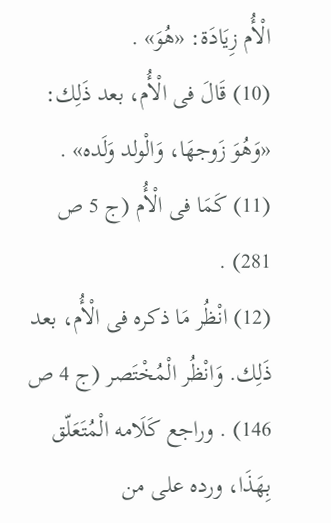الْأُم زِيَادَة: «هُوَ» .
(10) قَالَ فى الْأُم، بعد ذَلِك: «وَهُوَ زَوجهَا، وَالْولد وَلَده» .
(11) كَمَا فى الْأُم (ج 5 ص 281) .
(12) انْظُر مَا ذكره فى الْأُم، بعد ذَلِك. وَانْظُر الْمُخْتَصر (ج 4 ص 146) . وراجع كَلَامه الْمُتَعَلّق بِهَذَا، ورده على من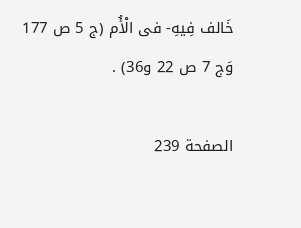خَالف فِيهِ- فى الْأُم (ج 5 ص 177 وَج 7 ص 22 و36) .

الصفحة 239